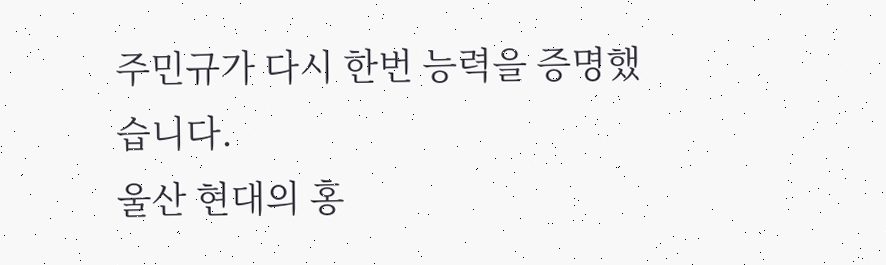주민규가 다시 한번 능력을 증명했습니다.
울산 현대의 홍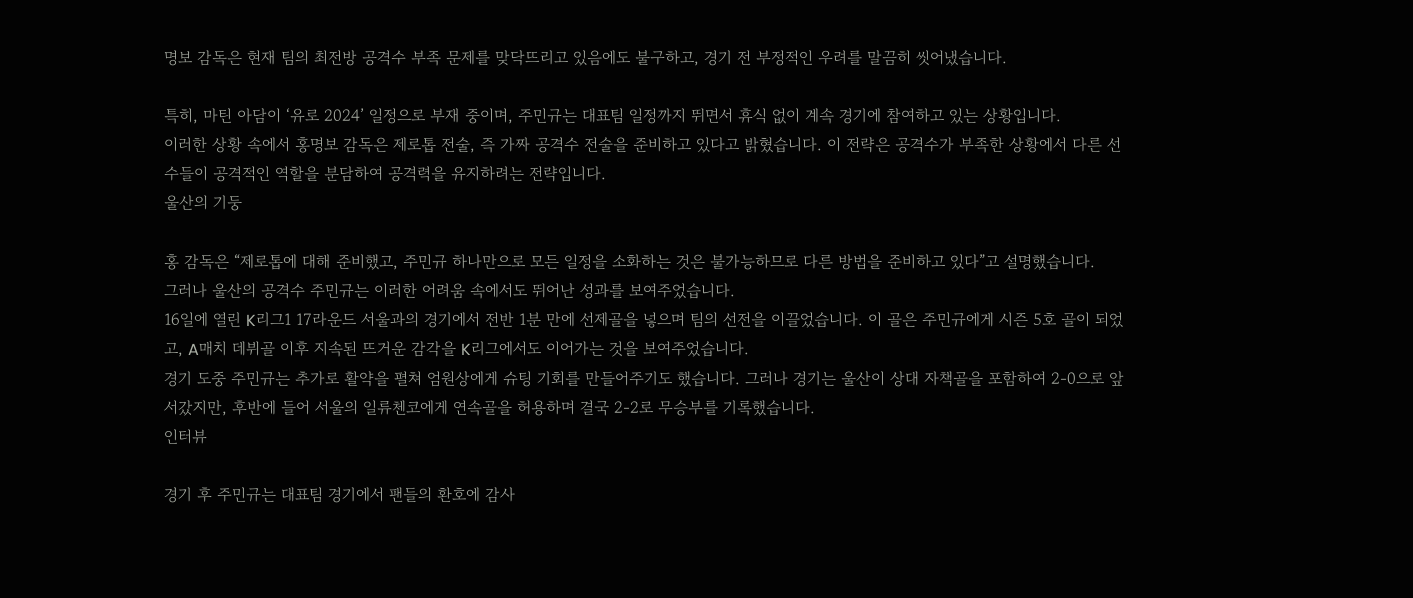명보 감독은 현재 팀의 최전방 공격수 부족 문제를 맞닥뜨리고 있음에도 불구하고, 경기 전 부정적인 우려를 말끔히 씻어냈습니다.

특히, 마틴 아담이 ‘유로 2024’ 일정으로 부재 중이며, 주민규는 대표팀 일정까지 뛰면서 휴식 없이 계속 경기에 참여하고 있는 상황입니다.
이러한 상황 속에서 홍명보 감독은 제로톱 전술, 즉 가짜 공격수 전술을 준비하고 있다고 밝혔습니다. 이 전략은 공격수가 부족한 상황에서 다른 선수들이 공격적인 역할을 분담하여 공격력을 유지하려는 전략입니다.
울산의 기둥

홍 감독은 “제로톱에 대해 준비했고, 주민규 하나만으로 모든 일정을 소화하는 것은 불가능하므로 다른 방법을 준비하고 있다”고 설명했습니다.
그러나 울산의 공격수 주민규는 이러한 어려움 속에서도 뛰어난 성과를 보여주었습니다.
16일에 열린 K리그1 17라운드 서울과의 경기에서 전반 1분 만에 선제골을 넣으며 팀의 선전을 이끌었습니다. 이 골은 주민규에게 시즌 5호 골이 되었고, A매치 데뷔골 이후 지속된 뜨거운 감각을 K리그에서도 이어가는 것을 보여주었습니다.
경기 도중 주민규는 추가로 활약을 펼쳐 엄원상에게 슈팅 기회를 만들어주기도 했습니다. 그러나 경기는 울산이 상대 자책골을 포함하여 2-0으로 앞서갔지만, 후반에 들어 서울의 일류첸코에게 연속골을 허용하며 결국 2-2로 무승부를 기록했습니다.
인터뷰

경기 후 주민규는 대표팀 경기에서 팬들의 환호에 감사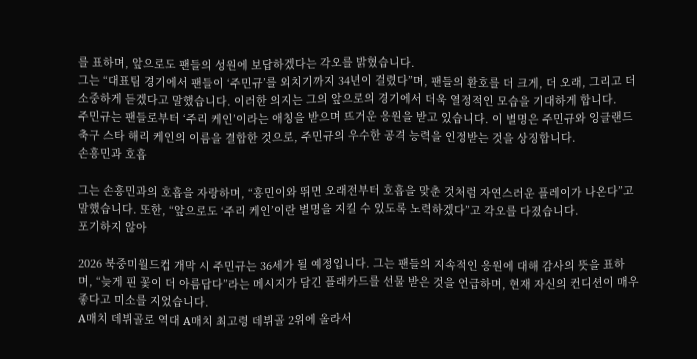를 표하며, 앞으로도 팬들의 성원에 보답하겠다는 각오를 밝혔습니다.
그는 “대표팀 경기에서 팬들이 ‘주민규’를 외치기까지 34년이 걸렸다”며, 팬들의 환호를 더 크게, 더 오래, 그리고 더 소중하게 듣겠다고 말했습니다. 이러한 의지는 그의 앞으로의 경기에서 더욱 열정적인 모습을 기대하게 합니다.
주민규는 팬들로부터 ‘주리 케인’이라는 애칭을 받으며 뜨거운 응원을 받고 있습니다. 이 별명은 주민규와 잉글랜드 축구 스타 해리 케인의 이름을 결합한 것으로, 주민규의 우수한 공격 능력을 인정받는 것을 상징합니다.
손흥민과 호흡

그는 손흥민과의 호흡을 자랑하며, “흥민이와 뛰면 오래전부터 호흡을 맞춘 것처럼 자연스러운 플레이가 나온다”고 말했습니다. 또한, “앞으로도 ‘주리 케인’이란 별명을 지킬 수 있도록 노력하겠다”고 각오를 다졌습니다.
포기하지 않아

2026 북중미월드컵 개막 시 주민규는 36세가 될 예정입니다. 그는 팬들의 지속적인 응원에 대해 감사의 뜻을 표하며, “늦게 핀 꽃이 더 아름답다”라는 메시지가 담긴 플래카드를 선물 받은 것을 언급하며, 현재 자신의 컨디션이 매우 좋다고 미소를 지었습니다.
A매치 데뷔골로 역대 A매치 최고령 데뷔골 2위에 올라서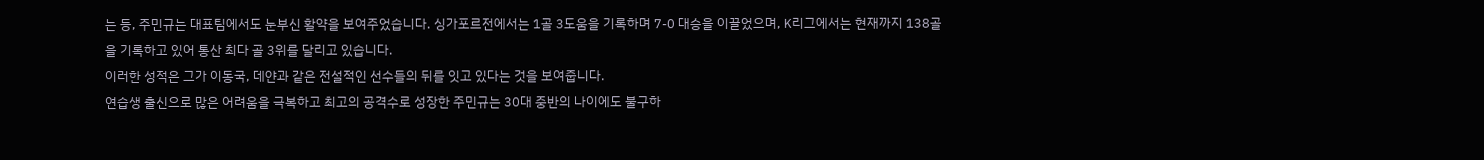는 등, 주민규는 대표팀에서도 눈부신 활약을 보여주었습니다. 싱가포르전에서는 1골 3도움을 기록하며 7-0 대승을 이끌었으며, K리그에서는 현재까지 138골을 기록하고 있어 통산 최다 골 3위를 달리고 있습니다.
이러한 성적은 그가 이동국, 데얀과 같은 전설적인 선수들의 뒤를 잇고 있다는 것을 보여줍니다.
연습생 출신으로 많은 어려움을 극복하고 최고의 공격수로 성장한 주민규는 30대 중반의 나이에도 불구하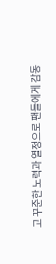고 꾸준한 노력과 열정으로 팬들에게 감동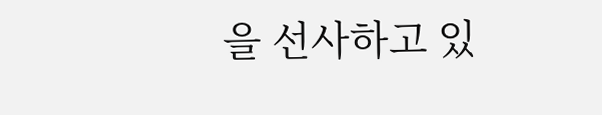을 선사하고 있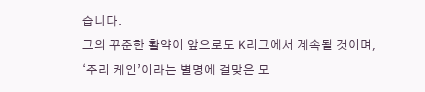습니다.
그의 꾸준한 활약이 앞으로도 K리그에서 계속될 것이며, ‘주리 케인’이라는 별명에 걸맞은 모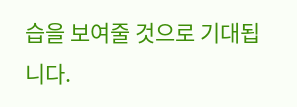습을 보여줄 것으로 기대됩니다.